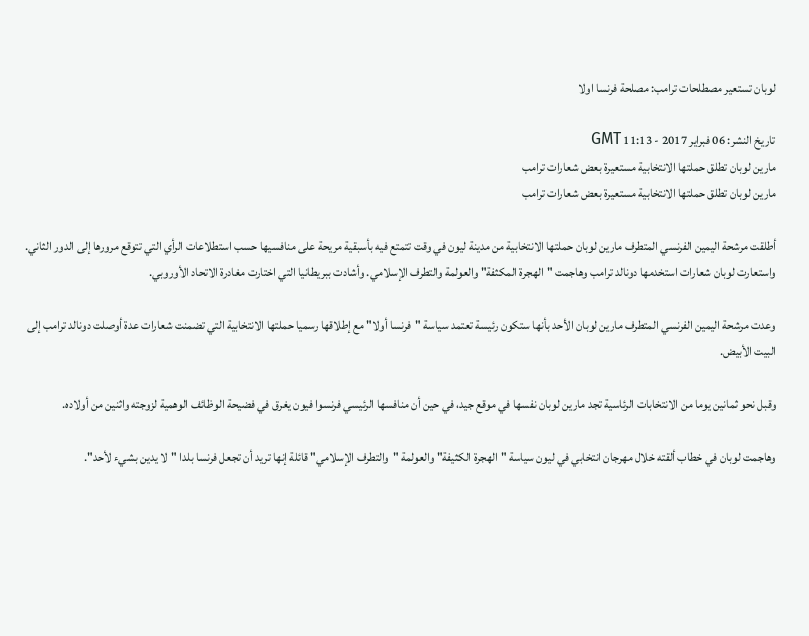لوبان تستعير مصطلحات ترامب: مصلحة فرنسا اولا

تاريخ النشر: 06 فبراير 2017 - 11:13 GMT
مارين لوبان تطلق حملتها الانتخابية مستعيرة بعض شعارات ترامب
مارين لوبان تطلق حملتها الانتخابية مستعيرة بعض شعارات ترامب

أطلقت مرشحة اليمين الفرنسي المتطرف مارين لوبان حملتها الانتخابية من مدينة ليون في وقت تتمتع فيه بأسبقية مريحة على منافسيها حسب استطلاعات الرأي التي تتوقع مرورها إلى الدور الثاني. واستعارت لوبان شعارات استخدمها دونالد ترامب وهاجمت "الهجرة المكثفة" والعولمة والتطرف الإسلامي. وأشادت ببريطانيا التي اختارت مغادرة الاتحاد الأوروبي.

وعدت مرشحة اليمين الفرنسي المتطرف مارين لوبان الأحد بأنها ستكون رئيسة تعتمد سياسة "فرنسا أولا" مع إطلاقها رسميا حملتها الانتخابية التي تضمنت شعارات عدة أوصلت دونالد ترامب إلى البيت الأبيض.

وقبل نحو ثمانين يوما من الانتخابات الرئاسية تجد مارين لوبان نفسها في موقع جيد، في حين أن منافسها الرئيسي فرنسوا فيون يغرق في فضيحة الوظائف الوهمية لزوجته واثنين من أولاده.

وهاجمت لوبان في خطاب ألقته خلال مهرجان انتخابي في ليون سياسة "الهجرة الكثيفة" والعولمة "والتطرف الإسلامي" قائلة إنها تريد أن تجعل فرنسا بلدا "لا يدين بشيء لأحد".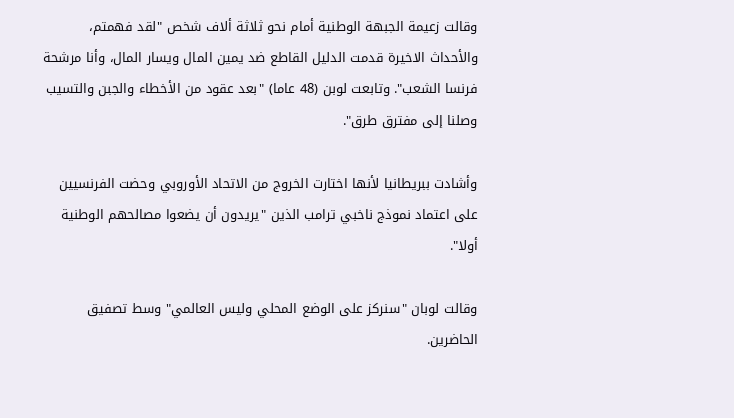وقالت زعيمة الجبهة الوطنية أمام نحو ثلاثة ألاف شخص "لقد فهمتم، والأحداث الاخيرة قدمت الدليل القاطع ضد يمين المال ويسار المال، وأنا مرشحة فرنسا الشعب". وتابعت لوبن (48 عاما) "بعد عقود من الأخطاء والجبن والتسيب وصلنا إلى مفترق طرق".

وأشادت ببريطانيا لأنها اختارت الخروج من الاتحاد الأوروبي وحضت الفرنسيين على اعتماد نموذج ناخبي ترامب الذين "يريدون أن يضعوا مصالحهم الوطنية أولا".

وقالت لوبان "سنركز على الوضع المحلي وليس العالمي" وسط تصفيق الحاضرين.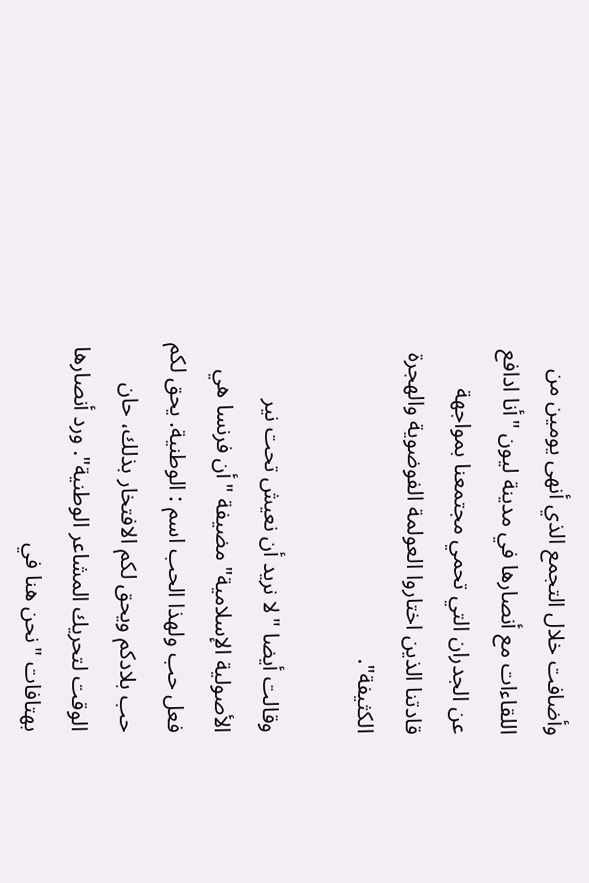وأضافت خلال التجمع الذي أنهى يومين من اللقاءات مع أنصارها في مدينة ليون "أنا ادافع عن الجدران التي تحمي مجتمعنا بمواجهة قادتنا الذين اختاروا العولمة الفوضوية والهجرة الكثيفة".

وقالت أيضا "لا نريد أن نعيش تحت نير الأصولية الإسلامية" مضيفة "أن فرنسا هي فعل حب ولهذا الحب اسم : الوطنية. يحق لكم حب بلادكم ويحق لكم الافتخار بذلك، حان الوقت لتحريك المشاعر الوطنية". ورد أنصارها بهتافات "نحن هنا في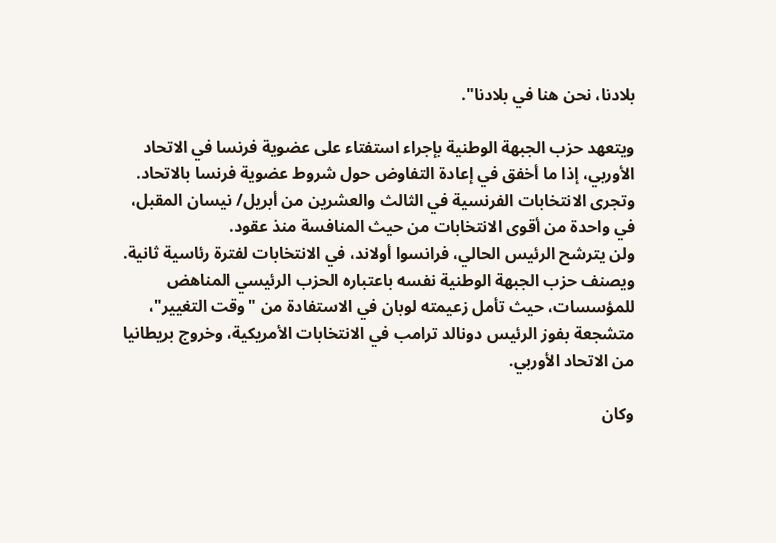بلادنا، نحن هنا في بلادنا".

ويتعهد حزب الجبهة الوطنية بإجراء استفتاء على عضوية فرنسا في الاتحاد الأوربي، إذا ما أخفق في إعادة التفاوض حول شروط عضوية فرنسا بالاتحاد.
وتجرى الانتخابات الفرنسية في الثالث والعشرين من أبريل/ نيسان المقبل، في واحدة من أقوى الانتخابات من حيث المنافسة منذ عقود.
ولن يترشح الرئيس الحالي، فرانسوا أولاند، في الانتخابات لفترة رئاسية ثانية.
ويصنف حزب الجبهة الوطنية نفسه باعتباره الحزب الرئيسي المناهض للمؤسسات، حيث تأمل زعيمته لوبان في الاستفادة من "وقت التغيير"، متشجعة بفوز الرئيس دونالد ترامب في الانتخابات الأمريكية، وخروج بريطانيا من الاتحاد الأوربي.

وكان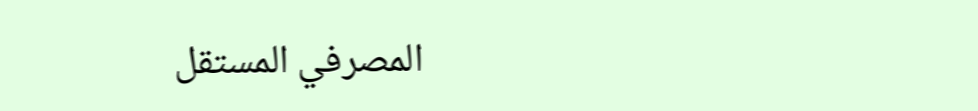المصرفي المستقل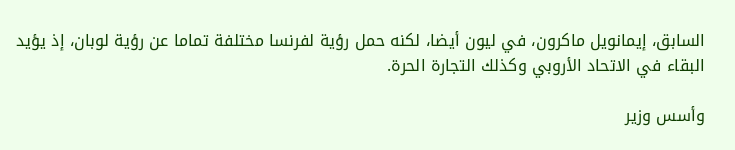السابق، إيمانويل ماكرون، في ليون أيضا، لكنه حمل رؤية لفرنسا مختلفة تماما عن رؤية لوبان، إذ يؤيد البقاء في الاتحاد الأروبي وكذلك التجارة الحرة.

وأسس وزير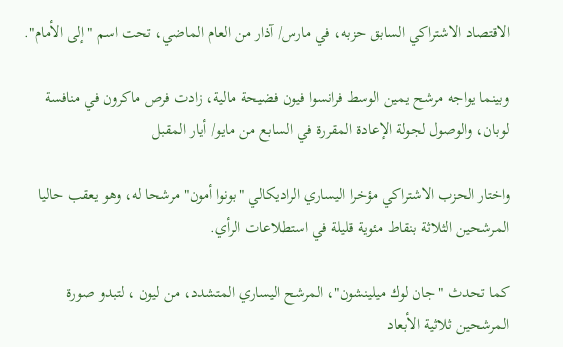الاقتصاد الاشتراكي السابق حزبه، في مارس/ آذار من العام الماضي، تحت اسم "إلى الأمام".

وبينما يواجه مرشح يمين الوسط فرانسوا فيون فضيحة مالية، زادت فرص ماكرون في منافسة لوبان، والوصول لجولة الإعادة المقررة في السابع من مايو/ أيار المقبل

واختار الحزب الاشتراكي مؤخرا اليساري الراديكالي "بونوا أمون" مرشحا له، وهو يعقب حاليا المرشحين الثلاثة بنقاط مئوية قليلة في استطلاعات الرأي.

كما تحدث "جان لوك ميلينشون"، المرشح اليساري المتشدد، من ليون ، لتبدو صورة المرشحين ثلاثية الأبعاد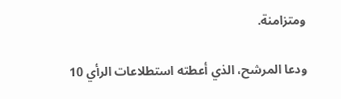ومتزامنة.

ودعا المرشح، الذي أعطته استطلاعات الرأي 10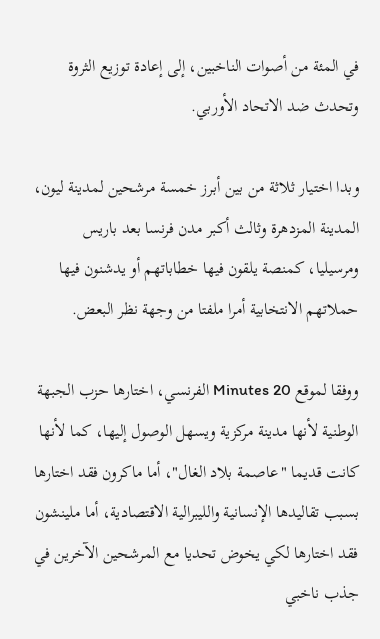في المئة من أصوات الناخبين، إلى إعادة توزيع الثروة وتحدث ضد الاتحاد الأوربي.

وبدا اختيار ثلاثة من بين أبرز خمسة مرشحين لمدينة ليون، المدينة المزدهرة وثالث أكبر مدن فرنسا بعد باريس ومرسيليا، كمنصة يلقون فيها خطاباتهم أو يدشنون فيها حملاتهم الانتخابية أمرا ملفتا من وجهة نظر البعض.

ووفقا لموقع Minutes 20 الفرنسي، اختارها حزب الجبهة الوطنية لأنها مدينة مركزية ويسهل الوصول إليها، كما لأنها كانت قديما "عاصمة بلاد الغال"، أما ماكرون فقد اختارها بسبب تقاليدها الإنسانية والليبرالية الاقتصادية، أما ملينشون فقد اختارها لكي يخوض تحديا مع المرشحين الآخرين في جذب ناخبي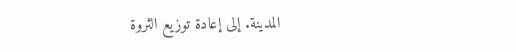المدينة. إلى إعادة توزيع الثروة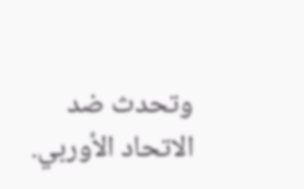وتحدث ضد الاتحاد الأوربي.